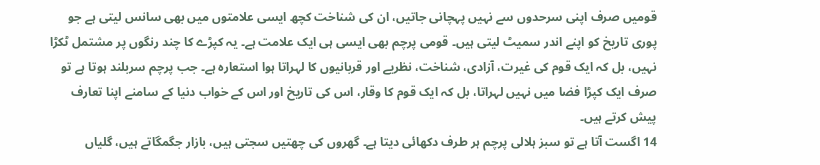قومیں صرف اپنی سرحدوں سے نہیں پہچانی جاتیں، ان کی شناخت کچھ ایسی علامتوں میں بھی سانس لیتی ہے جو پوری تاریخ کو اپنے اندر سمیٹ لیتی ہیں۔ قومی پرچم بھی ایسی ہی ایک علامت ہے۔ یہ کپڑے کا چند رنگوں پر مشتمل ٹکڑا نہیں، بل کہ ایک قوم کی غیرت، آزادی، شناخت، نظریے اور قربانیوں کا لہراتا ہوا استعارہ ہے۔ جب پرچم سربلند ہوتا ہے تو صرف ایک کپڑا فضا میں نہیں لہراتا، بل کہ ایک قوم کا وقار، اس کی تاریخ اور اس کے خواب دنیا کے سامنے اپنا تعارف پیش کرتے ہیں۔
14 اگست آتا ہے تو سبز ہلالی پرچم ہر طرف دکھائی دیتا ہے۔ گھروں کی چھتیں سجتی ہیں، بازار جگمگاتے ہیں، گلیاں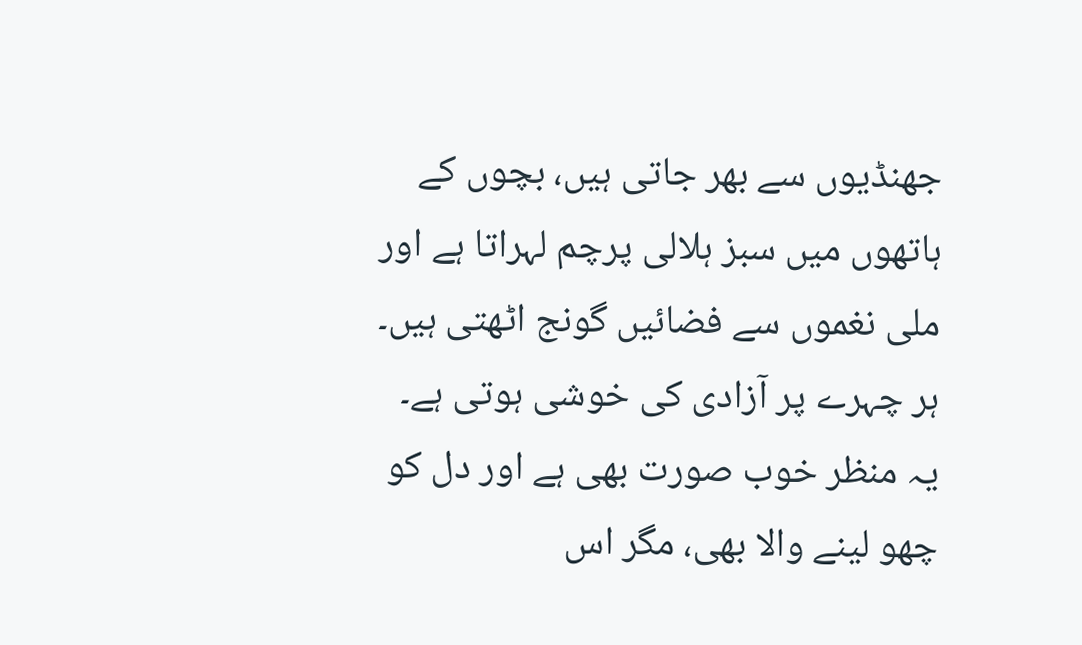جھنڈیوں سے بھر جاتی ہیں، بچوں کے ہاتھوں میں سبز ہلالی پرچم لہراتا ہے اور ملی نغموں سے فضائیں گونج اٹھتی ہیں۔ ہر چہرے پر آزادی کی خوشی ہوتی ہے۔ یہ منظر خوب صورت بھی ہے اور دل کو چھو لینے والا بھی، مگر اس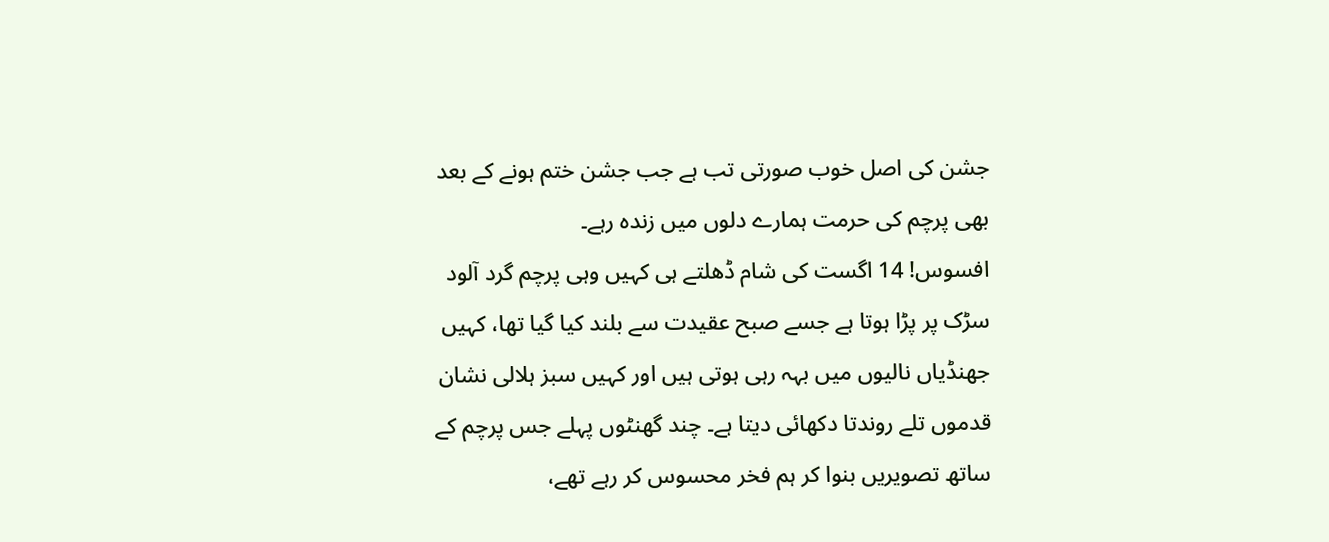جشن کی اصل خوب صورتی تب ہے جب جشن ختم ہونے کے بعد بھی پرچم کی حرمت ہمارے دلوں میں زندہ رہے۔
افسوس! 14 اگست کی شام ڈھلتے ہی کہیں وہی پرچم گرد آلود سڑک پر پڑا ہوتا ہے جسے صبح عقیدت سے بلند کیا گیا تھا، کہیں جھنڈیاں نالیوں میں بہہ رہی ہوتی ہیں اور کہیں سبز ہلالی نشان قدموں تلے روندتا دکھائی دیتا ہے۔ چند گھنٹوں پہلے جس پرچم کے ساتھ تصویریں بنوا کر ہم فخر محسوس کر رہے تھے،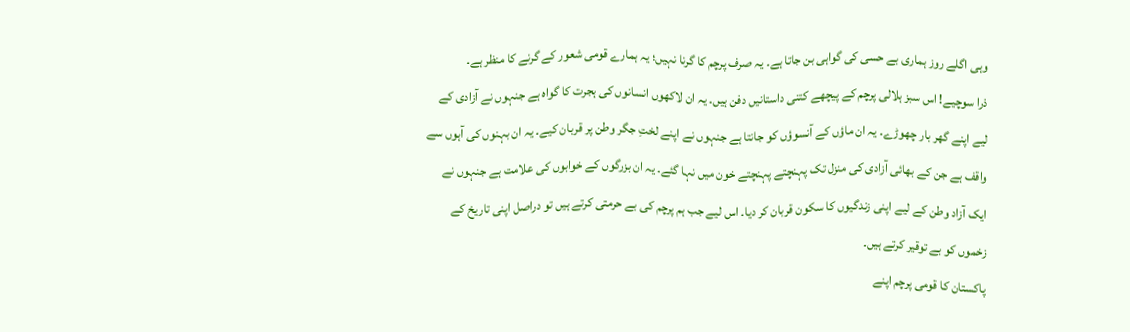وہی اگلے روز ہماری بے حسی کی گواہی بن جاتا ہے۔ یہ صرف پرچم کا گرنا نہیں؛ یہ ہمارے قومی شعور کے گرنے کا منظر ہے۔
ذرا سوچیے! اس سبز ہلالی پرچم کے پیچھے کتنی داستانیں دفن ہیں۔ یہ ان لاکھوں انسانوں کی ہجرت کا گواہ ہے جنہوں نے آزادی کے لیے اپنے گھر بار چھوڑے۔ یہ ان ماؤں کے آنسوؤں کو جانتا ہے جنہوں نے اپنے لختِ جگر وطن پر قربان کیے۔ یہ ان بہنوں کی آہوں سے واقف ہے جن کے بھائی آزادی کی منزل تک پہنچتے پہنچتے خون میں نہا گئے۔ یہ ان بزرگوں کے خوابوں کی علامت ہے جنہوں نے ایک آزاد وطن کے لیے اپنی زندگیوں کا سکون قربان کر دیا۔ اس لیے جب ہم پرچم کی بے حرمتی کرتے ہیں تو دراصل اپنی تاریخ کے زخموں کو بے توقیر کرتے ہیں۔
پاکستان کا قومی پرچم اپنے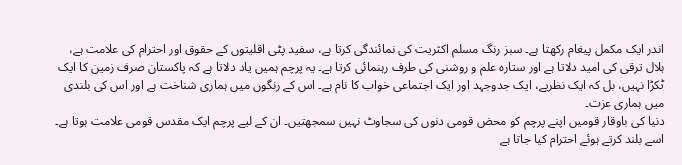اندر ایک مکمل پیغام رکھتا ہے۔ سبز رنگ مسلم اکثریت کی نمائندگی کرتا ہے، سفید پٹی اقلیتوں کے حقوق اور احترام کی علامت ہے، ہلال ترقی کی امید دلاتا ہے اور ستارہ علم و روشنی کی طرف رہنمائی کرتا ہے۔ یہ پرچم ہمیں یاد دلاتا ہے کہ پاکستان صرف زمین کا ایک ٹکڑا نہیں، بل کہ ایک نظریے، ایک جدوجہد اور ایک اجتماعی خواب کا نام ہے۔ اس کے رنگوں میں ہماری شناخت ہے اور اس کی بلندی میں ہماری عزت۔
دنیا کی باوقار قومیں اپنے پرچم کو محض قومی دنوں کی سجاوٹ نہیں سمجھتیں۔ ان کے لیے پرچم ایک مقدس قومی علامت ہوتا ہے۔ اسے بلند کرتے ہوئے احترام کیا جاتا ہے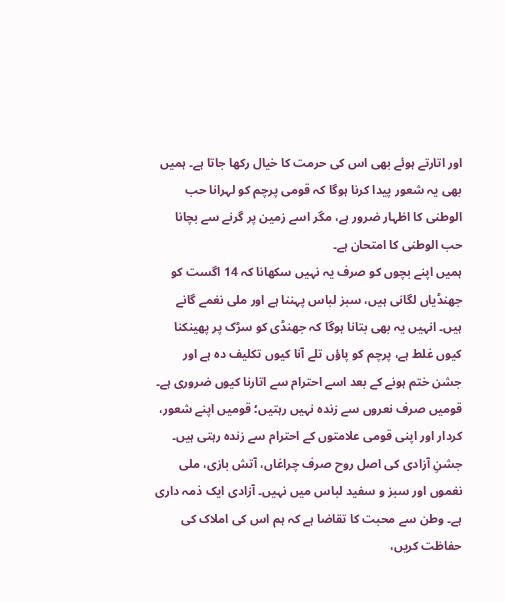اور اتارتے ہوئے بھی اس کی حرمت کا خیال رکھا جاتا ہے۔ ہمیں بھی یہ شعور پیدا کرنا ہوگا کہ قومی پرچم کو لہرانا حب الوطنی کا اظہار ضرور ہے، مگر اسے زمین پر گرنے سے بچانا حب الوطنی کا امتحان ہے۔
ہمیں اپنے بچوں کو صرف یہ نہیں سکھانا کہ 14 اگست کو جھنڈیاں لگانی ہیں، سبز لباس پہننا ہے اور ملی نغمے گانے ہیں۔ انہیں یہ بھی بتانا ہوگا کہ جھنڈی کو سڑک پر پھینکنا کیوں غلط ہے، پرچم کو پاؤں تلے آنا کیوں تکلیف دہ ہے اور جشن ختم ہونے کے بعد اسے احترام سے اتارنا کیوں ضروری ہے۔ قومیں صرف نعروں سے زندہ نہیں رہتیں؛ قومیں اپنے شعور، کردار اور اپنی قومی علامتوں کے احترام سے زندہ رہتی ہیں۔
جشنِ آزادی کی اصل روح صرف چراغاں، آتش بازی، ملی نغموں اور سبز و سفید لباس میں نہیں۔ آزادی ایک ذمہ داری ہے۔ وطن سے محبت کا تقاضا ہے کہ ہم اس کی املاک کی حفاظت کریں،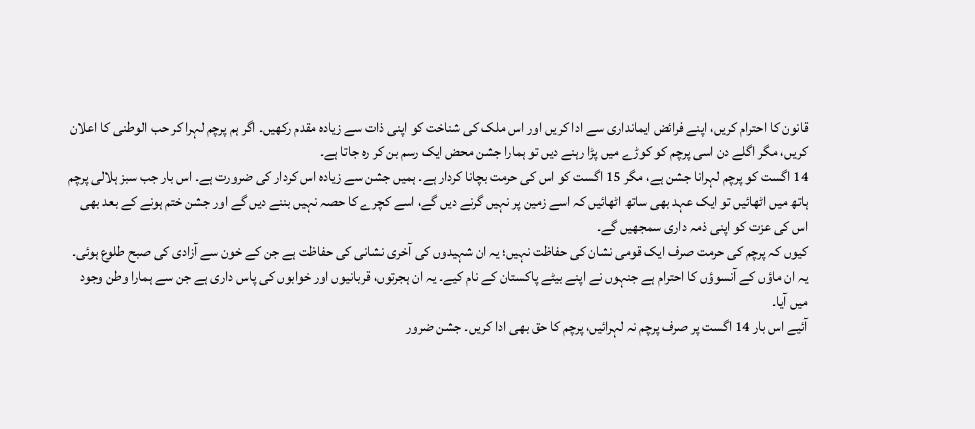قانون کا احترام کریں، اپنے فرائض ایمانداری سے ادا کریں اور اس ملک کی شناخت کو اپنی ذات سے زیادہ مقدم رکھیں۔ اگر ہم پرچم لہرا کر حب الوطنی کا اعلان کریں، مگر اگلے دن اسی پرچم کو کوڑے میں پڑا رہنے دیں تو ہمارا جشن محض ایک رسم بن کر رہ جاتا ہے۔
14 اگست کو پرچم لہرانا جشن ہے، مگر 15 اگست کو اس کی حرمت بچانا کردار ہے۔ ہمیں جشن سے زیادہ اس کردار کی ضرورت ہے۔ اس بار جب سبز ہلالی پرچم ہاتھ میں اٹھائیں تو ایک عہد بھی ساتھ اٹھائیں کہ اسے زمین پر نہیں گرنے دیں گے، اسے کچرے کا حصہ نہیں بننے دیں گے اور جشن ختم ہونے کے بعد بھی اس کی عزت کو اپنی ذمہ داری سمجھیں گے۔
کیوں کہ پرچم کی حرمت صرف ایک قومی نشان کی حفاظت نہیں؛ یہ ان شہیدوں کی آخری نشانی کی حفاظت ہے جن کے خون سے آزادی کی صبح طلوع ہوئی۔ یہ ان ماؤں کے آنسوؤں کا احترام ہے جنہوں نے اپنے بیٹے پاکستان کے نام کیے۔ یہ ان ہجرتوں، قربانیوں اور خوابوں کی پاس داری ہے جن سے ہمارا وطن وجود میں آیا۔
آئیے اس بار 14 اگست پر صرف پرچم نہ لہرائیں، پرچم کا حق بھی ادا کریں۔ جشن ضرور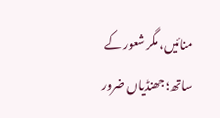منائیں، مگر شعور کے ساتھ؛ جھنڈیاں ضرور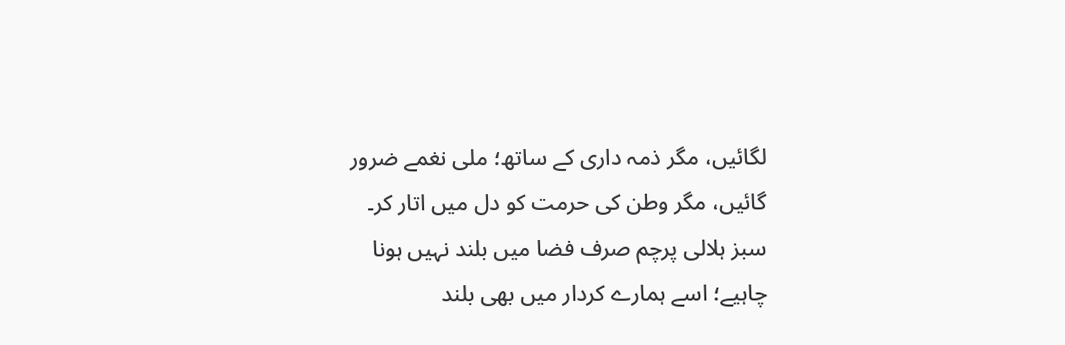لگائیں، مگر ذمہ داری کے ساتھ؛ ملی نغمے ضرور گائیں، مگر وطن کی حرمت کو دل میں اتار کر۔
سبز ہلالی پرچم صرف فضا میں بلند نہیں ہونا چاہیے؛ اسے ہمارے کردار میں بھی بلند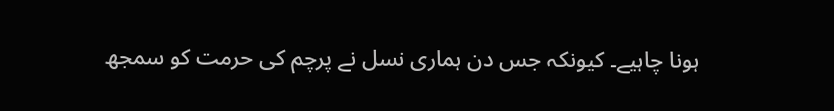ہونا چاہیے۔ کیونکہ جس دن ہماری نسل نے پرچم کی حرمت کو سمجھ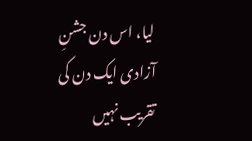لیا، اس دن جشنِ آزادی ایک دن کی تقریب نہیں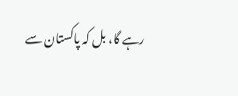رہے گا، بل کہ پاکستان سے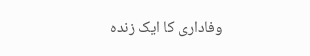وفاداری کا ایک زندہ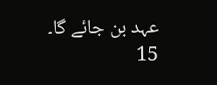عہد بن جائے گا۔
15